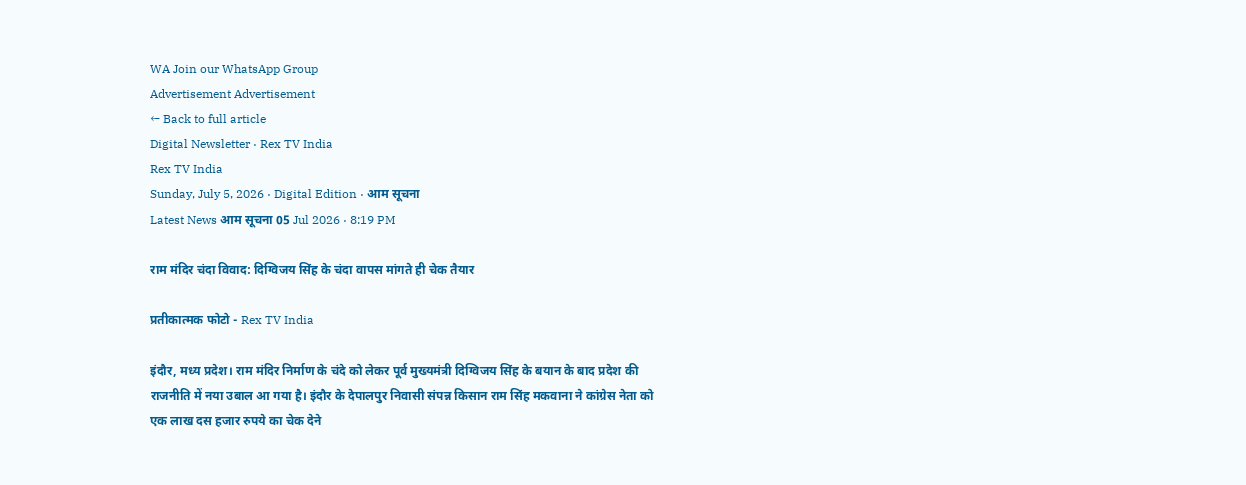WA Join our WhatsApp Group
Advertisement Advertisement
← Back to full article
Digital Newsletter · Rex TV India
Rex TV India
Sunday, July 5, 2026 · Digital Edition · आम सूचना
Latest News आम सूचना 05 Jul 2026 · 8:19 PM

राम मंदिर चंदा विवाद: दिग्विजय सिंह के चंदा वापस मांगते ही चेक तैयार

प्रतीकात्मक फोटो - Rex TV India

इंदौर, मध्य प्रदेश। राम मंदिर निर्माण के चंदे को लेकर पूर्व मुख्यमंत्री दिग्विजय सिंह के बयान के बाद प्रदेश की राजनीति में नया उबाल आ गया है। इंदौर के देपालपुर निवासी संपन्न किसान राम सिंह मकवाना ने कांग्रेस नेता को एक लाख दस हजार रुपये का चेक देने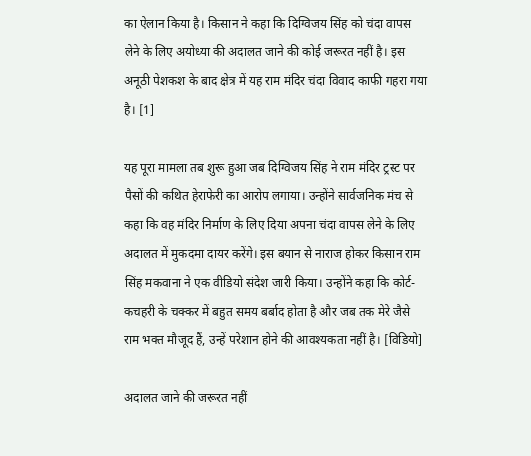का ऐलान किया है। किसान ने कहा कि दिग्विजय सिंह को चंदा वापस लेने के लिए अयोध्या की अदालत जाने की कोई जरूरत नहीं है। इस अनूठी पेशकश के बाद क्षेत्र में यह राम मंदिर चंदा विवाद काफी गहरा गया है। [1]

यह पूरा मामला तब शुरू हुआ जब दिग्विजय सिंह ने राम मंदिर ट्रस्ट पर पैसों की कथित हेराफेरी का आरोप लगाया। उन्होंने सार्वजनिक मंच से कहा कि वह मंदिर निर्माण के लिए दिया अपना चंदा वापस लेने के लिए अदालत में मुकदमा दायर करेंगे। इस बयान से नाराज होकर किसान राम सिंह मकवाना ने एक वीडियो संदेश जारी किया। उन्होंने कहा कि कोर्ट-कचहरी के चक्कर में बहुत समय बर्बाद होता है और जब तक मेरे जैसे राम भक्त मौजूद हैं, उन्हें परेशान होने की आवश्यकता नहीं है। [विडियो]

अदालत जाने की जरूरत नहीं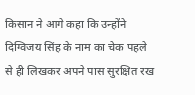किसान ने आगे कहा कि उन्होंने दिग्विजय सिंह के नाम का चेक पहले से ही लिखकर अपने पास सुरक्षित रख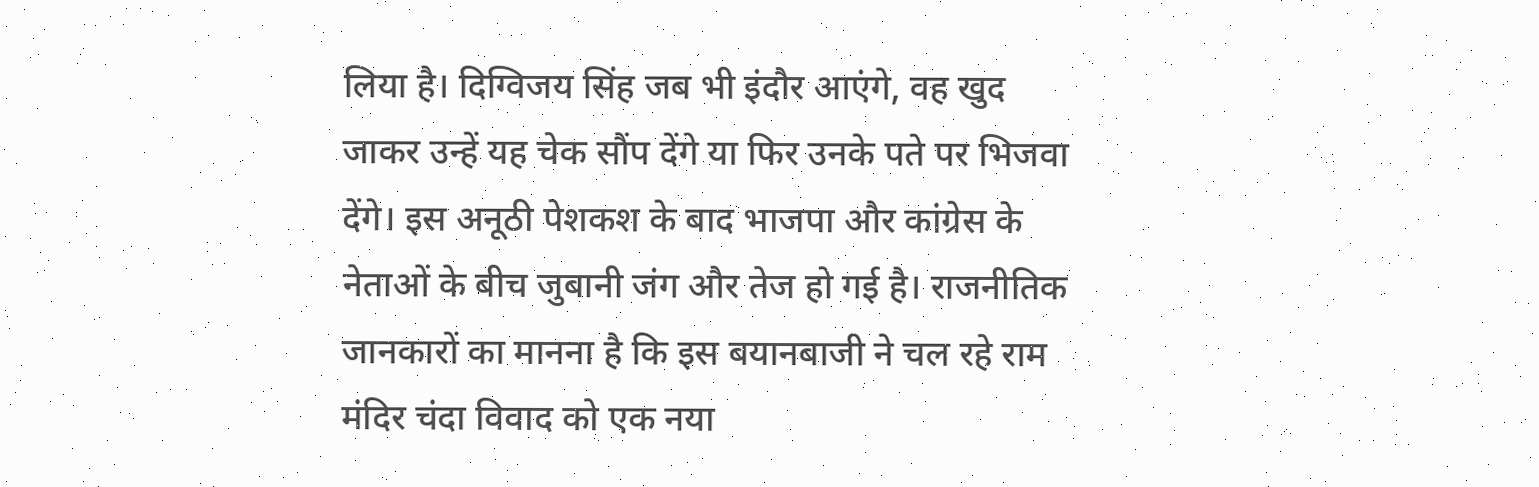लिया है। दिग्विजय सिंह जब भी इंदौर आएंगे, वह खुद जाकर उन्हें यह चेक सौंप देंगे या फिर उनके पते पर भिजवा देंगे। इस अनूठी पेशकश के बाद भाजपा और कांग्रेस के नेताओं के बीच जुबानी जंग और तेज हो गई है। राजनीतिक जानकारों का मानना है कि इस बयानबाजी ने चल रहे राम मंदिर चंदा विवाद को एक नया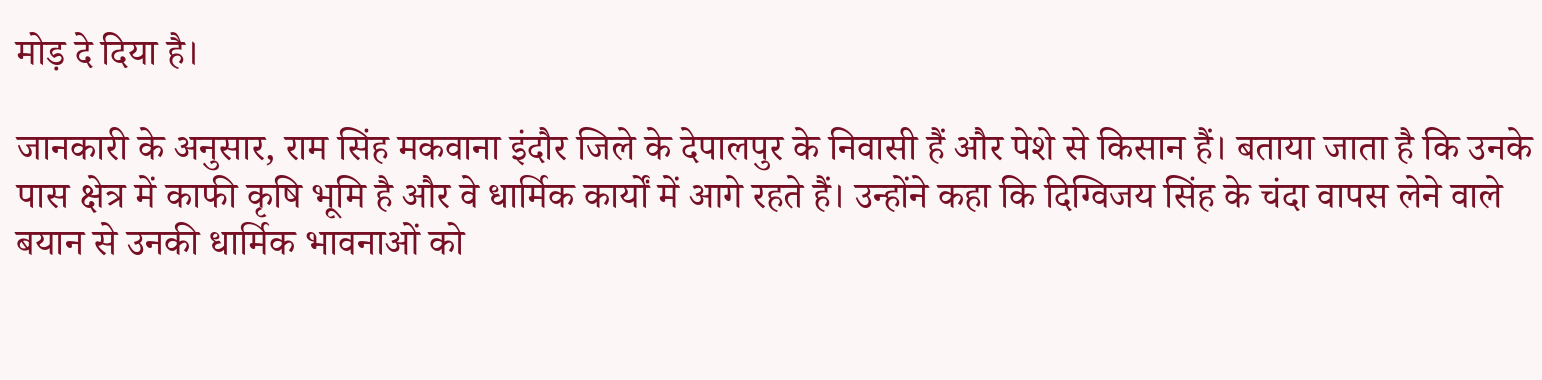मोड़ दे दिया है।

जानकारी के अनुसार, राम सिंह मकवाना इंदौर जिले के देपालपुर के निवासी हैं और पेशे से किसान हैं। बताया जाता है कि उनके पास क्षेत्र में काफी कृषि भूमि है और वे धार्मिक कार्यों में आगे रहते हैं। उन्होंने कहा कि दिग्विजय सिंह के चंदा वापस लेने वाले बयान से उनकी धार्मिक भावनाओं को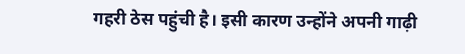गहरी ठेस पहुंची है। इसी कारण उन्होंने अपनी गाढ़ी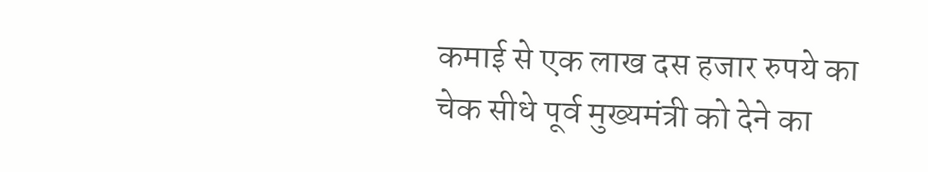कमाई से एक लाख दस हजार रुपये का चेक सीधे पूर्व मुख्यमंत्री को देने का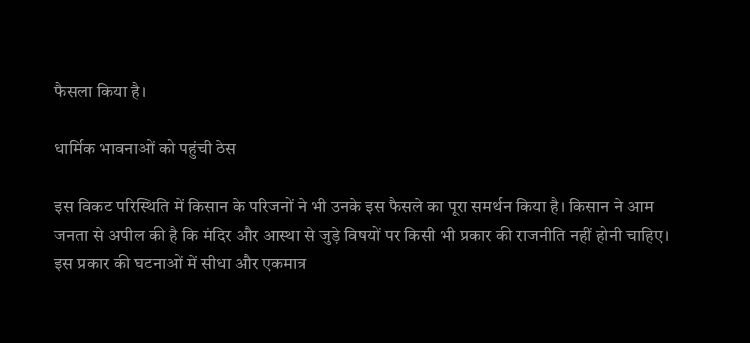फैसला किया है।

धार्मिक भावनाओं को पहुंची ठेस

इस विकट परिस्थिति में किसान के परिजनों ने भी उनके इस फैसले का पूरा समर्थन किया है। किसान ने आम जनता से अपील की है कि मंदिर और आस्था से जुड़े विषयों पर किसी भी प्रकार की राजनीति नहीं होनी चाहिए। इस प्रकार की घटनाओं में सीधा और एकमात्र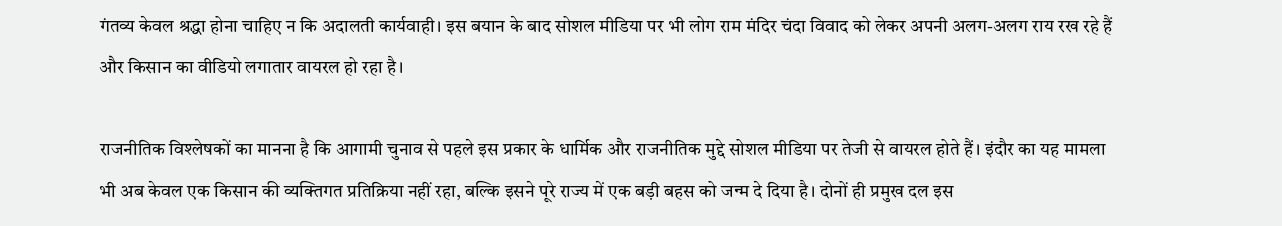गंतव्य केवल श्रद्धा होना चाहिए न कि अदालती कार्यवाही। इस बयान के बाद सोशल मीडिया पर भी लोग राम मंदिर चंदा विवाद को लेकर अपनी अलग-अलग राय रख रहे हैं और किसान का वीडियो लगातार वायरल हो रहा है।

राजनीतिक विश्लेषकों का मानना है कि आगामी चुनाव से पहले इस प्रकार के धार्मिक और राजनीतिक मुद्दे सोशल मीडिया पर तेजी से वायरल होते हैं। इंदौर का यह मामला भी अब केवल एक किसान की व्यक्तिगत प्रतिक्रिया नहीं रहा, बल्कि इसने पूरे राज्य में एक बड़ी बहस को जन्म दे दिया है। दोनों ही प्रमुख दल इस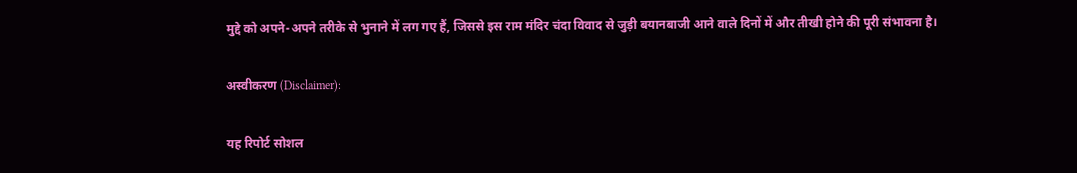मुद्दे को अपने-अपने तरीके से भुनाने में लग गए हैं, जिससे इस राम मंदिर चंदा विवाद से जुड़ी बयानबाजी आने वाले दिनों में और तीखी होने की पूरी संभावना है।

अस्वीकरण (Disclaimer):

यह रिपोर्ट सोशल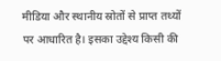मीडिया और स्थानीय स्रोतों से प्राप्त तथ्यों पर आधारित है। इसका उद्देश्य किसी की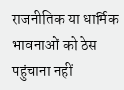राजनीतिक या धार्मिक भावनाओं को ठेस पहुंचाना नहीं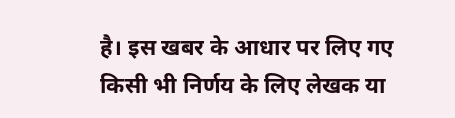है। इस खबर के आधार पर लिए गए किसी भी निर्णय के लिए लेखक या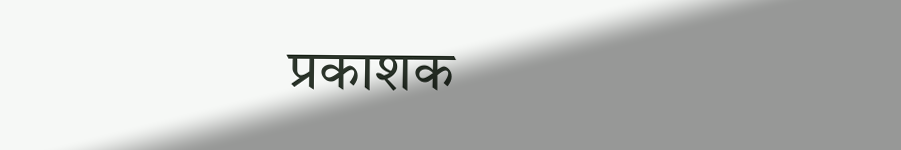प्रकाशक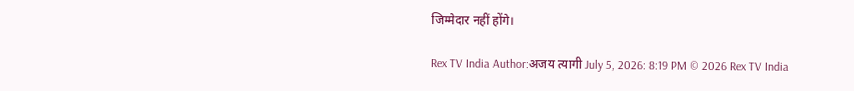जिम्मेदार नहीं होंगे।

Rex TV India Author:अजय त्यागी July 5, 2026: 8:19 PM © 2026 Rex TV India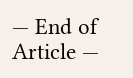— End of Article —